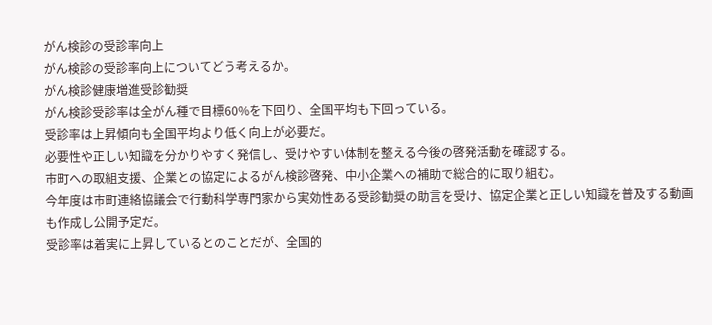がん検診の受診率向上
がん検診の受診率向上についてどう考えるか。
がん検診健康増進受診勧奨
がん検診受診率は全がん種で目標60%を下回り、全国平均も下回っている。
受診率は上昇傾向も全国平均より低く向上が必要だ。
必要性や正しい知識を分かりやすく発信し、受けやすい体制を整える今後の啓発活動を確認する。
市町への取組支援、企業との協定によるがん検診啓発、中小企業への補助で総合的に取り組む。
今年度は市町連絡協議会で行動科学専門家から実効性ある受診勧奨の助言を受け、協定企業と正しい知識を普及する動画も作成し公開予定だ。
受診率は着実に上昇しているとのことだが、全国的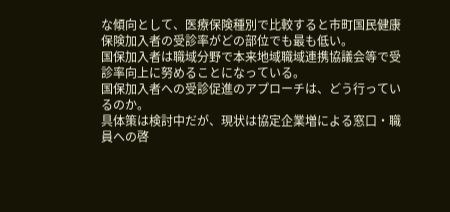な傾向として、医療保険種別で比較すると市町国民健康保険加入者の受診率がどの部位でも最も低い。
国保加入者は職域分野で本来地域職域連携協議会等で受診率向上に努めることになっている。
国保加入者への受診促進のアプローチは、どう行っているのか。
具体策は検討中だが、現状は協定企業増による窓口・職員への啓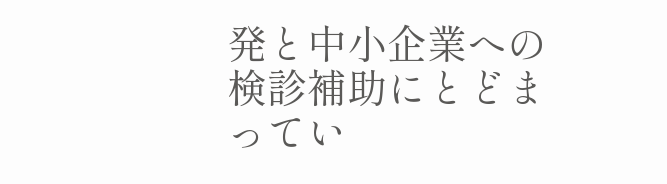発と中小企業への検診補助にとどまってい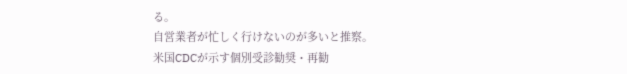る。
自営業者が忙しく行けないのが多いと推察。
米国CDCが示す個別受診勧奨・再勧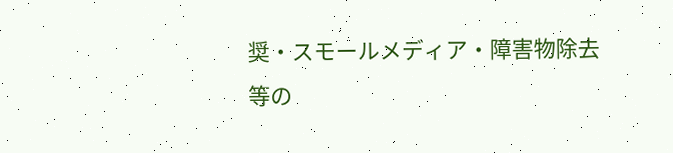奨・スモールメディア・障害物除去等の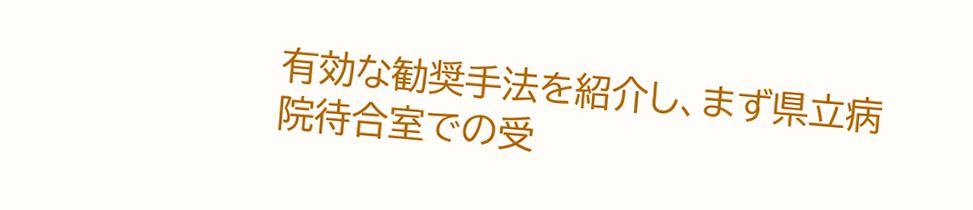有効な勧奨手法を紹介し、まず県立病院待合室での受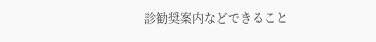診勧奨案内などできること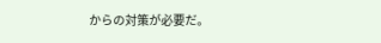からの対策が必要だ。